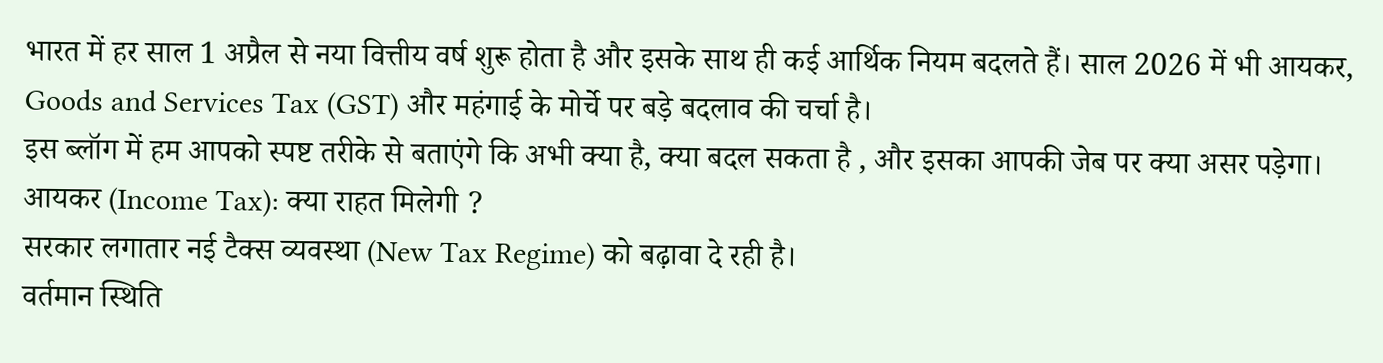भारत में हर साल 1 अप्रैल से नया वित्तीय वर्ष शुरू होता है और इसके साथ ही कई आर्थिक नियम बदलते हैं। साल 2026 में भी आयकर, Goods and Services Tax (GST) और महंगाई के मोर्चे पर बड़े बदलाव की चर्चा है।
इस ब्लॉग में हम आपको स्पष्ट तरीके से बताएंगे कि अभी क्या है, क्या बदल सकता है , और इसका आपकी जेब पर क्या असर पड़ेगा।
आयकर (Income Tax): क्या राहत मिलेगी ?
सरकार लगातार नई टैक्स व्यवस्था (New Tax Regime) को बढ़ावा दे रही है।
वर्तमान स्थिति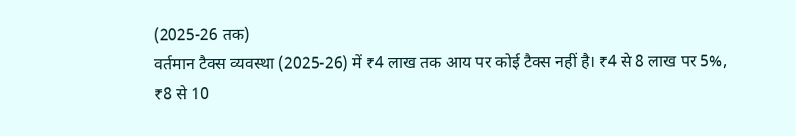(2025-26 तक)
वर्तमान टैक्स व्यवस्था (2025-26) में ₹4 लाख तक आय पर कोई टैक्स नहीं है। ₹4 से 8 लाख पर 5%, ₹8 से 10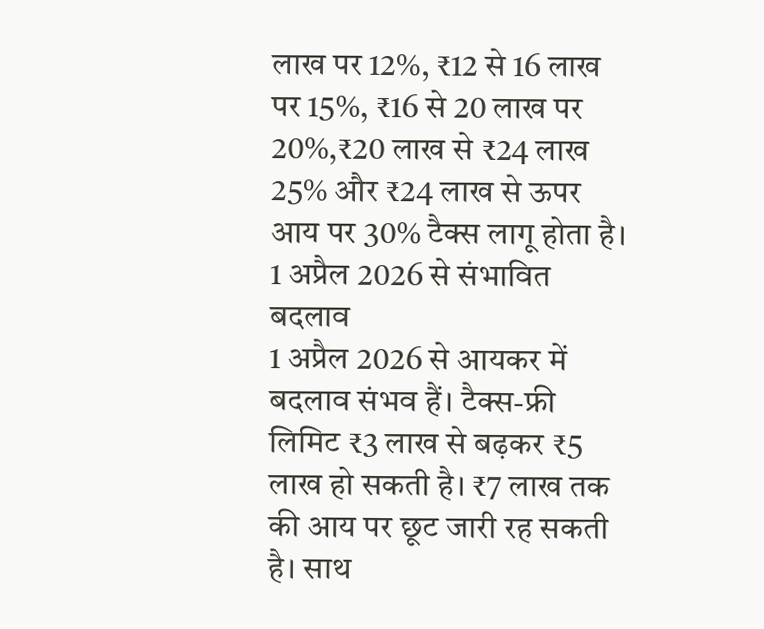लाख पर 12%, ₹12 से 16 लाख पर 15%, ₹16 से 20 लाख पर 20%,₹20 लाख से ₹24 लाख 25% और ₹24 लाख से ऊपर आय पर 30% टैक्स लागू होता है।
1 अप्रैल 2026 से संभावित बदलाव
1 अप्रैल 2026 से आयकर में बदलाव संभव हैं। टैक्स-फ्री लिमिट ₹3 लाख से बढ़कर ₹5 लाख हो सकती है। ₹7 लाख तक की आय पर छूट जारी रह सकती है। साथ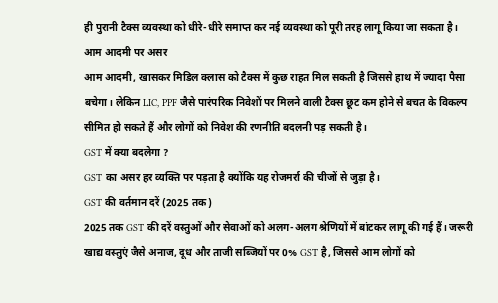ही पुरानी टैक्स व्यवस्था को धीरे-धीरे समाप्त कर नई व्यवस्था को पूरी तरह लागू किया जा सकता है।
आम आदमी पर असर
आम आदमी, खासकर मिडिल क्लास को टैक्स में कुछ राहत मिल सकती है जिससे हाथ में ज्यादा पैसा बचेगा। लेकिन LIC, PPF जैसे पारंपरिक निवेशों पर मिलने वाली टैक्स छूट कम होने से बचत के विकल्प सीमित हो सकते हैं और लोगों को निवेश की रणनीति बदलनी पड़ सकती है।
GST में क्या बदलेगा ?
GST का असर हर व्यक्ति पर पड़ता है क्योंकि यह रोजमर्रा की चीजों से जुड़ा है।
GST की वर्तमान दरें (2025 तक)
2025 तक GST की दरें वस्तुओं और सेवाओं को अलग-अलग श्रेणियों में बांटकर लागू की गई हैं। जरूरी खाद्य वस्तुएं जैसे अनाज, दूध और ताजी सब्जियों पर 0% GST है, जिससे आम लोगों को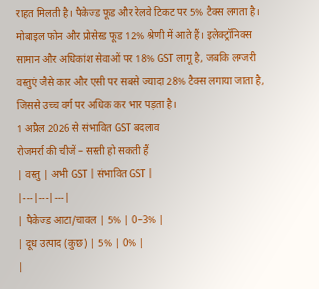राहत मिलती है। पैकेज्ड फूड और रेलवे टिकट पर 5% टैक्स लगता है। मोबाइल फोन और प्रोसेस्ड फूड 12% श्रेणी में आते हैं। इलेक्ट्रॉनिक्स सामान और अधिकांश सेवाओं पर 18% GST लागू है, जबकि लग्जरी वस्तुएं जैसे कार और एसी पर सबसे ज्यादा 28% टैक्स लगाया जाता है, जिससे उच्च वर्ग पर अधिक कर भार पड़ता है।
1 अप्रैल 2026 से संभावित GST बदलाव
रोजमर्रा की चीजें – सस्ती हो सकती हैं
| वस्तु | अभी GST | संभावित GST |
|---|---|---|
| पैकेज्ड आटा/चावल | 5% | 0–3% |
| दूध उत्पाद (कुछ) | 5% | 0% |
|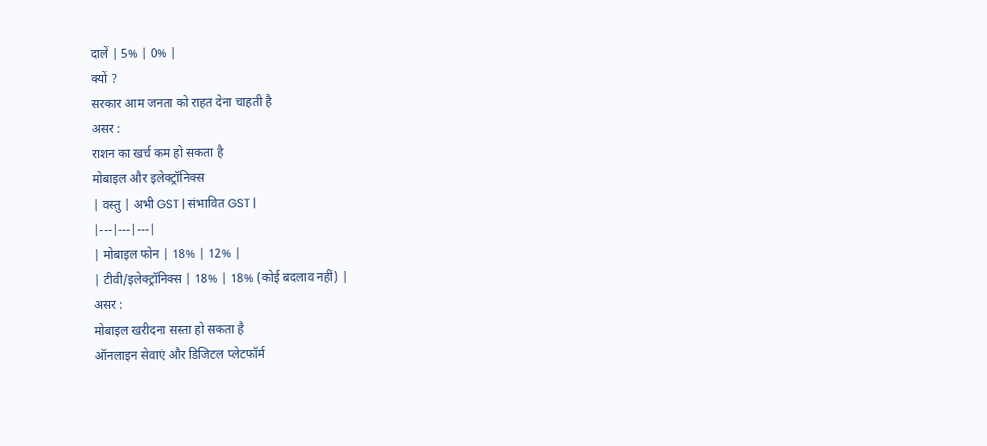दालें | 5% | 0% |
क्यों ?
सरकार आम जनता को राहत देना चाहती है
असर :
राशन का खर्च कम हो सकता है
मोबाइल और इलेक्ट्रॉनिक्स
| वस्तु | अभी GST | संभावित GST |
|---|---|---|
| मोबाइल फोन | 18% | 12% |
| टीवी/इलेक्ट्रॉनिक्स | 18% | 18% (कोई बदलाव नहीं) |
असर :
मोबाइल खरीदना सस्ता हो सकता है
ऑनलाइन सेवाएं और डिजिटल प्लेटफॉर्म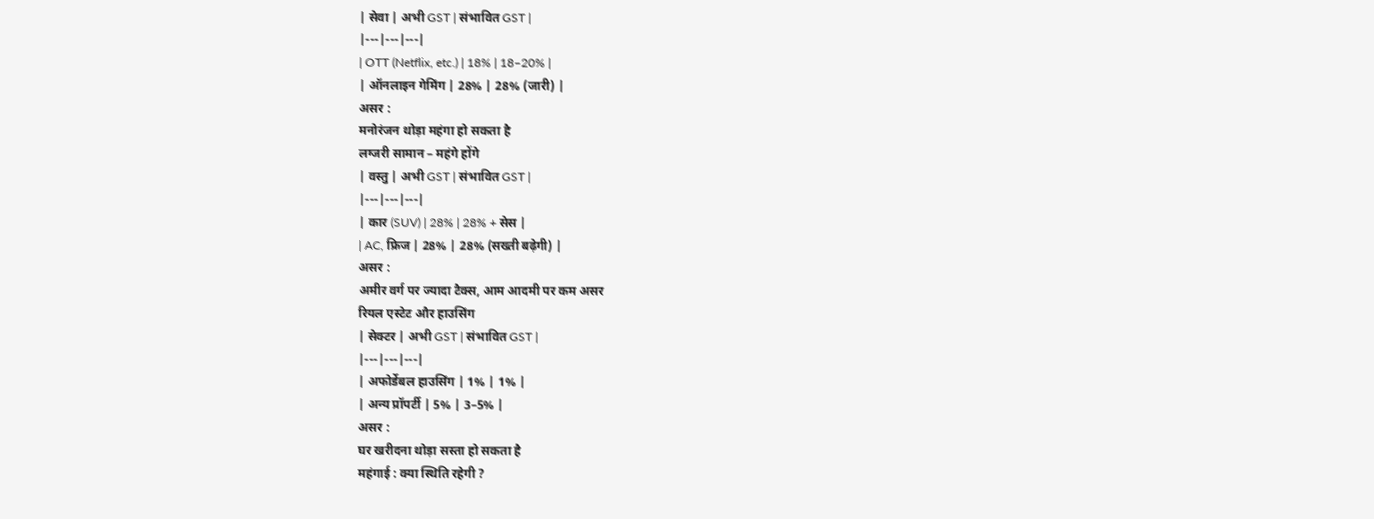| सेवा | अभी GST | संभावित GST |
|---|---|---|
| OTT (Netflix, etc.) | 18% | 18–20% |
| ऑनलाइन गेमिंग | 28% | 28% (जारी) |
असर :
मनोरंजन थोड़ा महंगा हो सकता है
लग्जरी सामान – महंगे होंगे
| वस्तु | अभी GST | संभावित GST |
|---|---|---|
| कार (SUV) | 28% | 28% + सेस |
| AC, फ्रिज | 28% | 28% (सख्ती बढ़ेगी) |
असर :
अमीर वर्ग पर ज्यादा टैक्स, आम आदमी पर कम असर
रियल एस्टेट और हाउसिंग
| सेक्टर | अभी GST | संभावित GST |
|---|---|---|
| अफोर्डेबल हाउसिंग | 1% | 1% |
| अन्य प्रॉपर्टी | 5% | 3–5% |
असर :
घर खरीदना थोड़ा सस्ता हो सकता है
महंगाई : क्या स्थिति रहेगी ?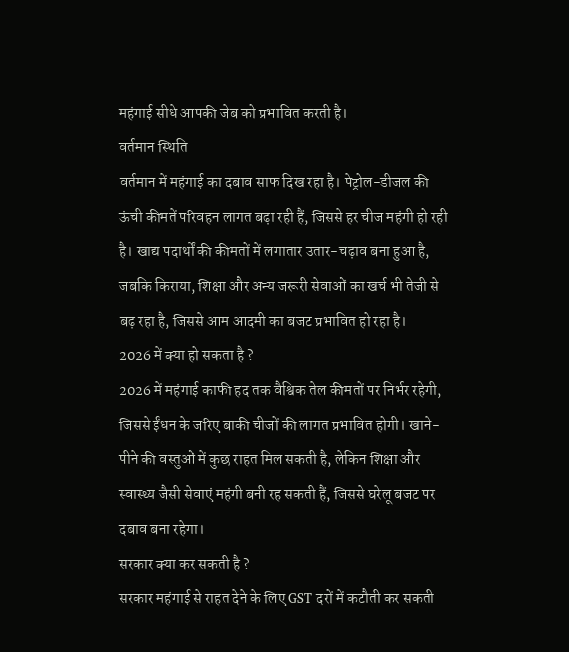महंगाई सीधे आपकी जेब को प्रभावित करती है।
वर्तमान स्थिति
वर्तमान में महंगाई का दबाव साफ दिख रहा है। पेट्रोल-डीजल की ऊंची कीमतें परिवहन लागत बढ़ा रही हैं, जिससे हर चीज महंगी हो रही है। खाद्य पदार्थों की कीमतों में लगातार उतार-चढ़ाव बना हुआ है, जबकि किराया, शिक्षा और अन्य जरूरी सेवाओं का खर्च भी तेजी से बढ़ रहा है, जिससे आम आदमी का बजट प्रभावित हो रहा है।
2026 में क्या हो सकता है ?
2026 में महंगाई काफी हद तक वैश्विक तेल कीमतों पर निर्भर रहेगी, जिससे ईंधन के जरिए बाकी चीजों की लागत प्रभावित होगी। खाने-पीने की वस्तुओं में कुछ राहत मिल सकती है, लेकिन शिक्षा और स्वास्थ्य जैसी सेवाएं महंगी बनी रह सकती हैं, जिससे घरेलू बजट पर दबाव बना रहेगा।
सरकार क्या कर सकती है ?
सरकार महंगाई से राहत देने के लिए GST दरों में कटौती कर सकती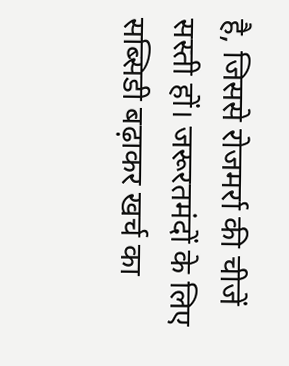है, जिससे रोजमर्रा की चीजें सस्ती हों। जरूरतमंदों के लिए सब्सिडी बढ़ाकर खर्च का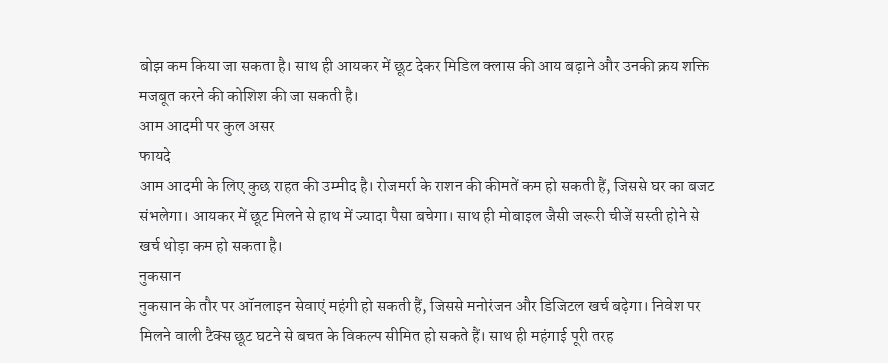बोझ कम किया जा सकता है। साथ ही आयकर में छूट देकर मिडिल क्लास की आय बढ़ाने और उनकी क्रय शक्ति मजबूत करने की कोशिश की जा सकती है।
आम आदमी पर कुल असर
फायदे
आम आदमी के लिए कुछ राहत की उम्मीद है। रोजमर्रा के राशन की कीमतें कम हो सकती हैं, जिससे घर का बजट संभलेगा। आयकर में छूट मिलने से हाथ में ज्यादा पैसा बचेगा। साथ ही मोबाइल जैसी जरूरी चीजें सस्ती होने से खर्च थोड़ा कम हो सकता है।
नुकसान
नुकसान के तौर पर ऑनलाइन सेवाएं महंगी हो सकती हैं, जिससे मनोरंजन और डिजिटल खर्च बढ़ेगा। निवेश पर मिलने वाली टैक्स छूट घटने से बचत के विकल्प सीमित हो सकते हैं। साथ ही महंगाई पूरी तरह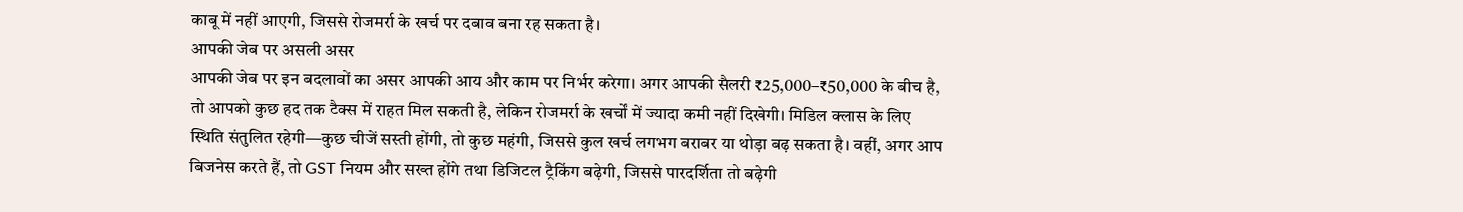काबू में नहीं आएगी, जिससे रोजमर्रा के खर्च पर दबाव बना रह सकता है।
आपकी जेब पर असली असर
आपकी जेब पर इन बदलावों का असर आपकी आय और काम पर निर्भर करेगा। अगर आपकी सैलरी ₹25,000–₹50,000 के बीच है, तो आपको कुछ हद तक टैक्स में राहत मिल सकती है, लेकिन रोजमर्रा के खर्चों में ज्यादा कमी नहीं दिखेगी। मिडिल क्लास के लिए स्थिति संतुलित रहेगी—कुछ चीजें सस्ती होंगी, तो कुछ महंगी, जिससे कुल खर्च लगभग बराबर या थोड़ा बढ़ सकता है। वहीं, अगर आप बिजनेस करते हैं, तो GST नियम और सख्त होंगे तथा डिजिटल ट्रैकिंग बढ़ेगी, जिससे पारदर्शिता तो बढ़ेगी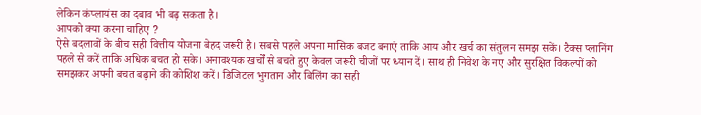लेकिन कंप्लायंस का दबाव भी बढ़ सकता है।
आपको क्या करना चाहिए ?
ऐसे बदलावों के बीच सही वित्तीय योजना बेहद जरूरी है। सबसे पहले अपना मासिक बजट बनाएं ताकि आय और खर्च का संतुलन समझ सकें। टैक्स प्लानिंग पहले से करें ताकि अधिक बचत हो सके। अनावश्यक खर्चों से बचते हुए केवल जरूरी चीजों पर ध्यान दें। साथ ही निवेश के नए और सुरक्षित विकल्पों को समझकर अपनी बचत बढ़ाने की कोशिश करें। डिजिटल भुगतान और बिलिंग का सही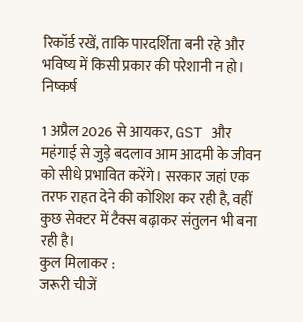रिकॉर्ड रखें, ताकि पारदर्शिता बनी रहे और भविष्य में किसी प्रकार की परेशानी न हो।
निष्कर्ष

1 अप्रैल 2026 से आयकर, GST और महंगाई से जुड़े बदलाव आम आदमी के जीवन को सीधे प्रभावित करेंगे। सरकार जहां एक तरफ राहत देने की कोशिश कर रही है, वहीं कुछ सेक्टर में टैक्स बढ़ाकर संतुलन भी बना रही है।
कुल मिलाकर :
जरूरी चीजें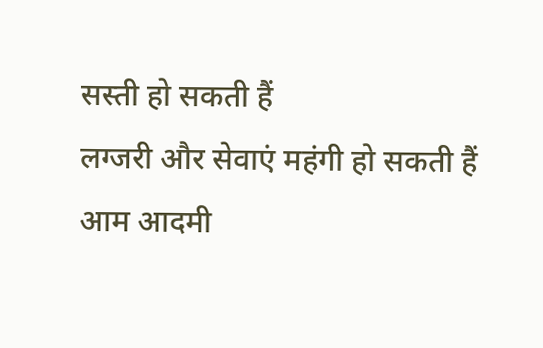सस्ती हो सकती हैं
लग्जरी और सेवाएं महंगी हो सकती हैं
आम आदमी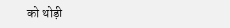को थोड़ी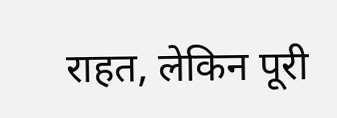राहत, लेकिन पूरी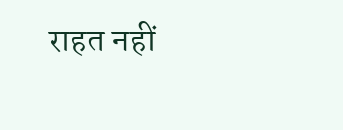राहत नहीं